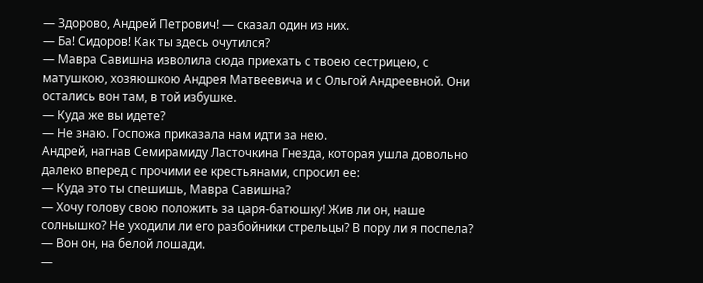— Здорово, Андрей Петрович! — сказал один из них.
— Ба! Сидоров! Как ты здесь очутился?
— Мавра Савишна изволила сюда приехать с твоею сестрицею, с матушкою, хозяюшкою Андрея Матвеевича и с Ольгой Андреевной. Они остались вон там, в той избушке.
— Куда же вы идете?
— Не знаю. Госпожа приказала нам идти за нею.
Андрей, нагнав Семирамиду Ласточкина Гнезда, которая ушла довольно далеко вперед с прочими ее крестьянами, спросил ее:
— Куда это ты спешишь, Мавра Савишна?
— Хочу голову свою положить за царя-батюшку! Жив ли он, наше солнышко? Не уходили ли его разбойники стрельцы? В пору ли я поспела?
— Вон он, на белой лошади.
—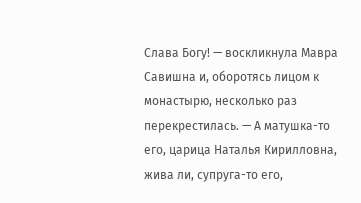Слава Богу! — воскликнула Мавра Савишна и, оборотясь лицом к монастырю, несколько раз перекрестилась. — А матушка-то его, царица Наталья Кирилловна, жива ли, супруга-то его,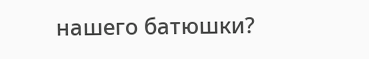нашего батюшки?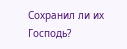Сохранил ли их Господь?